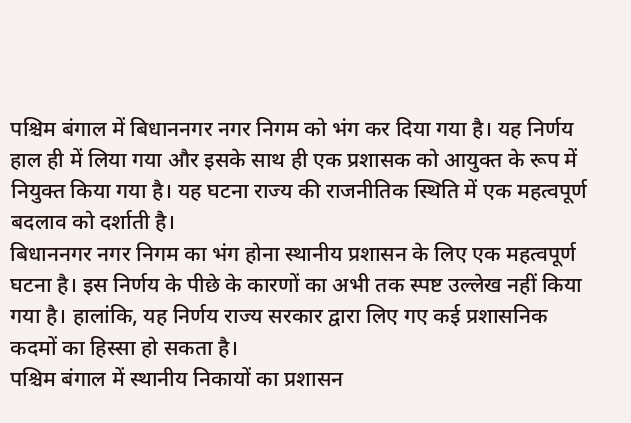पश्चिम बंगाल में बिधाननगर नगर निगम को भंग कर दिया गया है। यह निर्णय हाल ही में लिया गया और इसके साथ ही एक प्रशासक को आयुक्त के रूप में नियुक्त किया गया है। यह घटना राज्य की राजनीतिक स्थिति में एक महत्वपूर्ण बदलाव को दर्शाती है।
बिधाननगर नगर निगम का भंग होना स्थानीय प्रशासन के लिए एक महत्वपूर्ण घटना है। इस निर्णय के पीछे के कारणों का अभी तक स्पष्ट उल्लेख नहीं किया गया है। हालांकि, यह निर्णय राज्य सरकार द्वारा लिए गए कई प्रशासनिक कदमों का हिस्सा हो सकता है।
पश्चिम बंगाल में स्थानीय निकायों का प्रशासन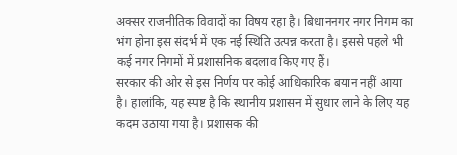अक्सर राजनीतिक विवादों का विषय रहा है। बिधाननगर नगर निगम का भंग होना इस संदर्भ में एक नई स्थिति उत्पन्न करता है। इससे पहले भी कई नगर निगमों में प्रशासनिक बदलाव किए गए हैं।
सरकार की ओर से इस निर्णय पर कोई आधिकारिक बयान नहीं आया है। हालांकि, यह स्पष्ट है कि स्थानीय प्रशासन में सुधार लाने के लिए यह कदम उठाया गया है। प्रशासक की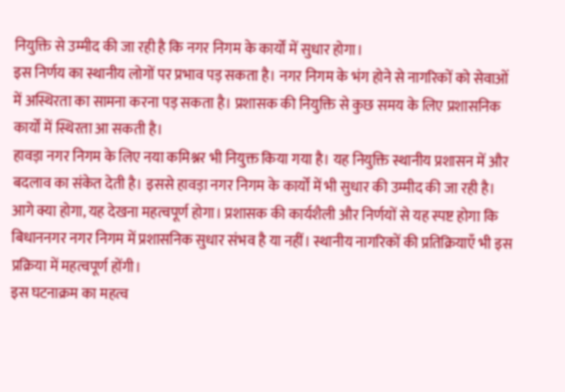नियुक्ति से उम्मीद की जा रही है कि नगर निगम के कार्यों में सुधार होगा।
इस निर्णय का स्थानीय लोगों पर प्रभाव पड़ सकता है। नगर निगम के भंग होने से नागरिकों को सेवाओं में अस्थिरता का सामना करना पड़ सकता है। प्रशासक की नियुक्ति से कुछ समय के लिए प्रशासनिक कार्यों में स्थिरता आ सकती है।
हावड़ा नगर निगम के लिए नया कमिश्नर भी नियुक्त किया गया है। यह नियुक्ति स्थानीय प्रशासन में और बदलाव का संकेत देती है। इससे हावड़ा नगर निगम के कार्यों में भी सुधार की उम्मीद की जा रही है।
आगे क्या होगा, यह देखना महत्वपूर्ण होगा। प्रशासक की कार्यशैली और निर्णयों से यह स्पष्ट होगा कि बिधाननगर नगर निगम में प्रशासनिक सुधार संभव है या नहीं। स्थानीय नागरिकों की प्रतिक्रियाएँ भी इस प्रक्रिया में महत्वपूर्ण होंगी।
इस घटनाक्रम का महत्व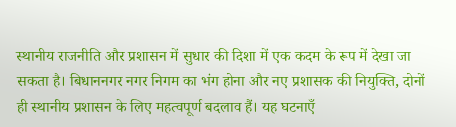स्थानीय राजनीति और प्रशासन में सुधार की दिशा में एक कदम के रूप में देखा जा सकता है। बिधाननगर नगर निगम का भंग होना और नए प्रशासक की नियुक्ति, दोनों ही स्थानीय प्रशासन के लिए महत्वपूर्ण बदलाव हैं। यह घटनाएँ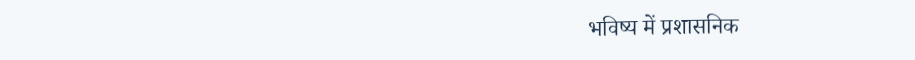भविष्य में प्रशासनिक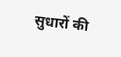सुधारों की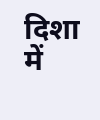दिशा में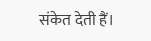संकेत देती हैं।